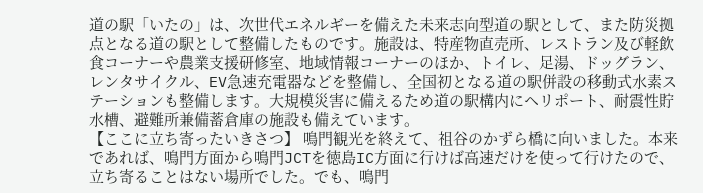道の駅「いたの」は、次世代エネルギーを備えた未来志向型道の駅として、また防災拠点となる道の駅として整備したものです。施設は、特産物直売所、レストラン及び軽飲食コーナーや農業支援研修室、地域情報コーナーのほか、トイレ、足湯、ドッグラン、レンタサイクル、EV急速充電器などを整備し、全国初となる道の駅併設の移動式水素ステーションも整備します。大規模災害に備えるため道の駅構内にヘリポート、耐震性貯水槽、避難所兼備蓄倉庫の施設も備えています。
【ここに立ち寄ったいきさつ】 鳴門観光を終えて、祖谷のかずら橋に向いました。本来であれば、鳴門方面から鳴門JCTを徳島IC方面に行けば高速だけを使って行けたので、立ち寄ることはない場所でした。でも、鳴門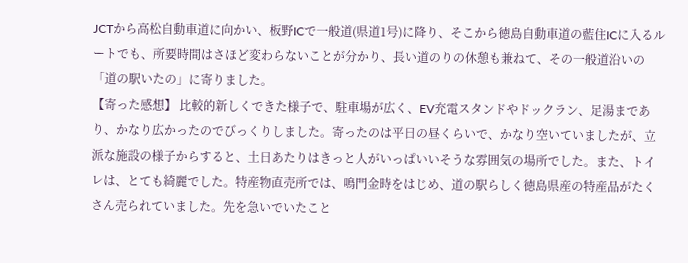JCTから高松自動車道に向かい、板野ICで一般道(県道1号)に降り、そこから徳島自動車道の藍住ICに入るルートでも、所要時間はさほど変わらないことが分かり、長い道のりの休憩も兼ねて、その一般道沿いの「道の駅いたの」に寄りました。
【寄った感想】 比較的新しくできた様子で、駐車場が広く、EV充電スタンドやドックラン、足湯まであり、かなり広かったのでびっくりしました。寄ったのは平日の昼くらいで、かなり空いていましたが、立派な施設の様子からすると、土日あたりはきっと人がいっぱいいそうな雰囲気の場所でした。また、トイレは、とても綺麗でした。特産物直売所では、鳴門金時をはじめ、道の駅らしく徳島県産の特産品がたくさん売られていました。先を急いでいたこと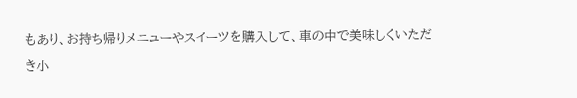もあり、お持ち帰りメニューやスイーツを購入して、車の中で美味しくいただき小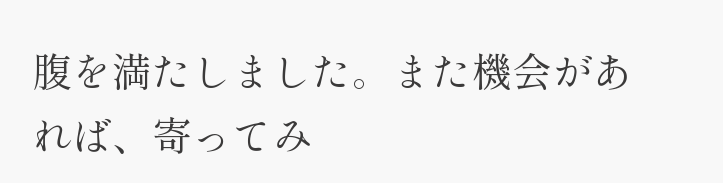腹を満たしました。また機会があれば、寄ってみ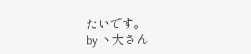たいです。
by 丶大さん